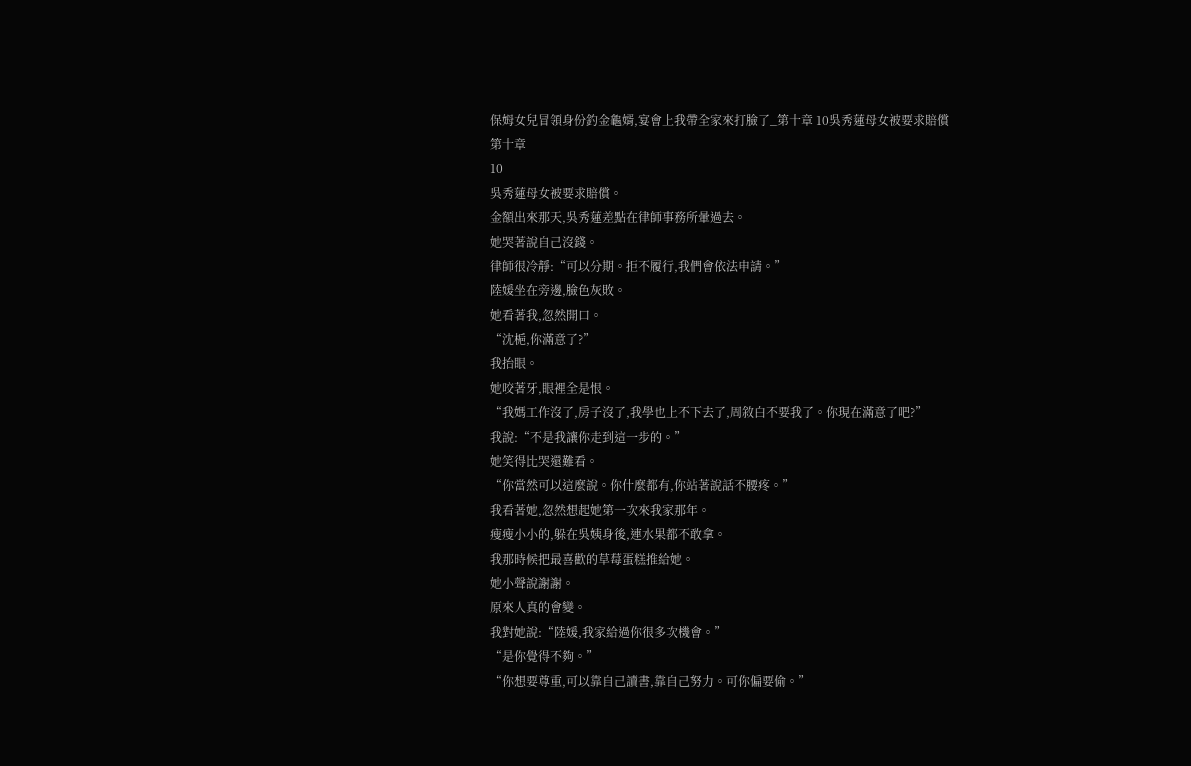保姆女兒冒領身份釣金龜婿,宴會上我帶全家來打臉了_第十章 10吳秀蓮母女被要求賠償
第十章
10
吳秀蓮母女被要求賠償。
金額出來那天,吳秀蓮差點在律師事務所暈過去。
她哭著說自己沒錢。
律師很冷靜:“可以分期。拒不履行,我們會依法申請。”
陸媛坐在旁邊,臉色灰敗。
她看著我,忽然開口。
“沈梔,你滿意了?”
我抬眼。
她咬著牙,眼裡全是恨。
“我媽工作沒了,房子沒了,我學也上不下去了,周敘白不要我了。你現在滿意了吧?”
我說:“不是我讓你走到這一步的。”
她笑得比哭還難看。
“你當然可以這麼說。你什麼都有,你站著說話不腰疼。”
我看著她,忽然想起她第一次來我家那年。
瘦瘦小小的,躲在吳姨身後,連水果都不敢拿。
我那時候把最喜歡的草莓蛋糕推給她。
她小聲說謝謝。
原來人真的會變。
我對她說:“陸媛,我家給過你很多次機會。”
“是你覺得不夠。”
“你想要尊重,可以靠自己讀書,靠自己努力。可你偏要偷。”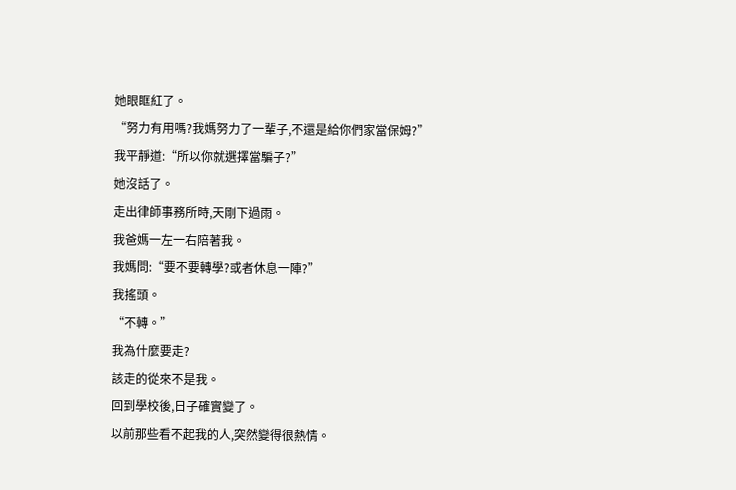她眼眶紅了。
“努力有用嗎?我媽努力了一輩子,不還是給你們家當保姆?”
我平靜道:“所以你就選擇當騙子?”
她沒話了。
走出律師事務所時,天剛下過雨。
我爸媽一左一右陪著我。
我媽問:“要不要轉學?或者休息一陣?”
我搖頭。
“不轉。”
我為什麼要走?
該走的從來不是我。
回到學校後,日子確實變了。
以前那些看不起我的人,突然變得很熱情。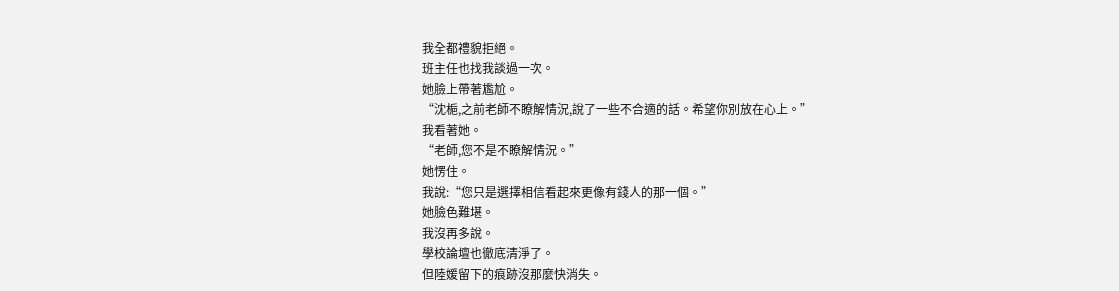我全都禮貌拒絕。
班主任也找我談過一次。
她臉上帶著尷尬。
“沈梔,之前老師不瞭解情況,說了一些不合適的話。希望你別放在心上。”
我看著她。
“老師,您不是不瞭解情況。”
她愣住。
我說:“您只是選擇相信看起來更像有錢人的那一個。”
她臉色難堪。
我沒再多說。
學校論壇也徹底清淨了。
但陸媛留下的痕跡沒那麼快消失。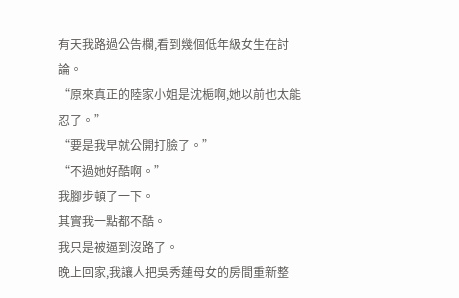有天我路過公告欄,看到幾個低年級女生在討論。
“原來真正的陸家小姐是沈梔啊,她以前也太能忍了。”
“要是我早就公開打臉了。”
“不過她好酷啊。”
我腳步頓了一下。
其實我一點都不酷。
我只是被逼到沒路了。
晚上回家,我讓人把吳秀蓮母女的房間重新整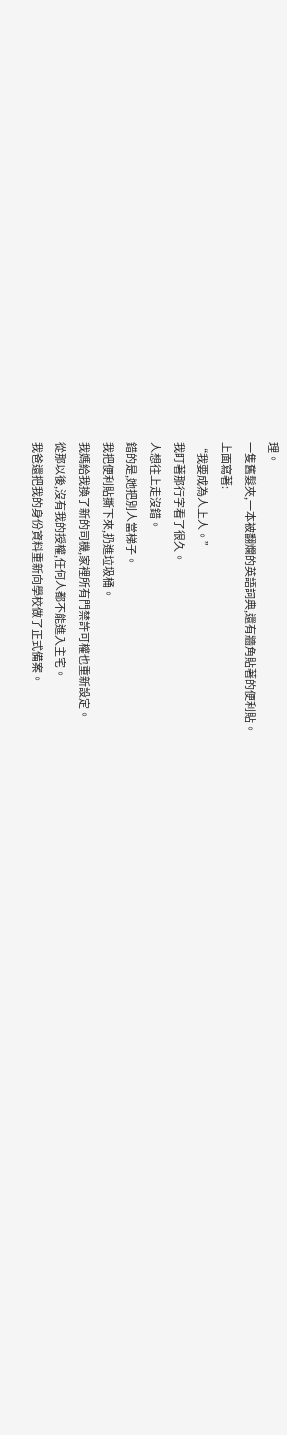理。
一隻舊髮夾,一本被翻爛的英語詞典,還有牆角貼著的便利貼。
上面寫著:
“我要成為人上人。”
我盯著那行字看了很久。
人想往上走沒錯。
錯的是,她把別人當梯子。
我把便利貼撕下來,扔進垃圾桶。
我媽給我換了新的司機,家裡所有門禁許可權也重新設定。
從那以後,沒有我的授權,任何人都不能進入主宅。
我爸還把我的身份資料重新向學校做了正式備案。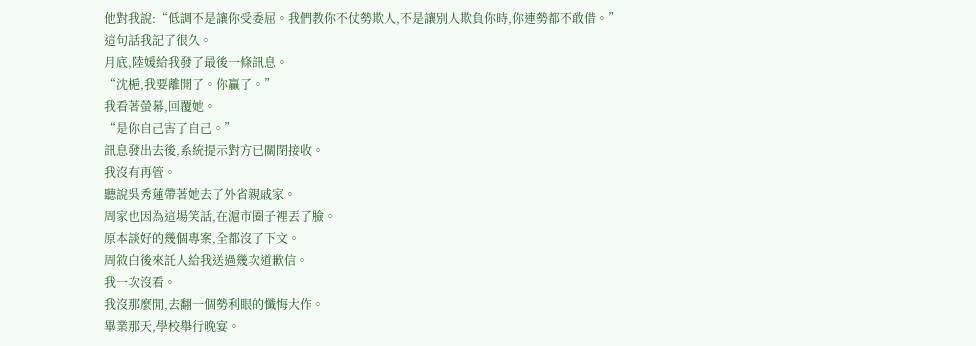他對我說:“低調不是讓你受委屈。我們教你不仗勢欺人,不是讓別人欺負你時,你連勢都不敢借。”
這句話我記了很久。
月底,陸媛給我發了最後一條訊息。
“沈梔,我要離開了。你贏了。”
我看著螢幕,回覆她。
“是你自己害了自己。”
訊息發出去後,系統提示對方已關閉接收。
我沒有再管。
聽說吳秀蓮帶著她去了外省親戚家。
周家也因為這場笑話,在滬市圈子裡丟了臉。
原本談好的幾個專案,全都沒了下文。
周敘白後來託人給我送過幾次道歉信。
我一次沒看。
我沒那麼閒,去翻一個勢利眼的懺悔大作。
畢業那天,學校舉行晚宴。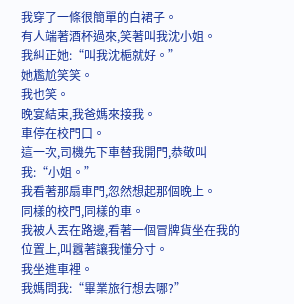我穿了一條很簡單的白裙子。
有人端著酒杯過來,笑著叫我沈小姐。
我糾正她:“叫我沈梔就好。”
她尷尬笑笑。
我也笑。
晚宴結束,我爸媽來接我。
車停在校門口。
這一次,司機先下車替我開門,恭敬叫我:“小姐。”
我看著那扇車門,忽然想起那個晚上。
同樣的校門,同樣的車。
我被人丟在路邊,看著一個冒牌貨坐在我的位置上,叫囂著讓我懂分寸。
我坐進車裡。
我媽問我:“畢業旅行想去哪?”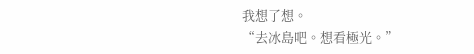我想了想。
“去冰島吧。想看極光。”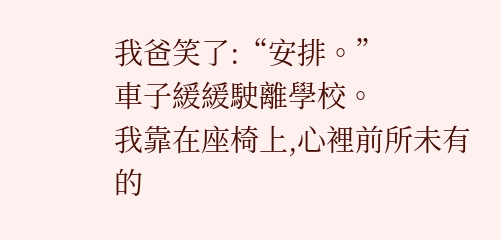我爸笑了:“安排。”
車子緩緩駛離學校。
我靠在座椅上,心裡前所未有的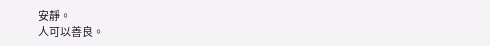安靜。
人可以善良。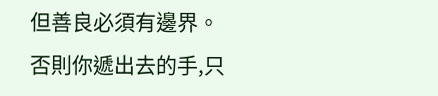但善良必須有邊界。
否則你遞出去的手,只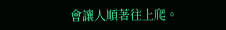會讓人順著往上爬。